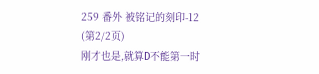259 番外 被铭记的刻印-12 (第2/2页)
刚才也是,就算D不能第一时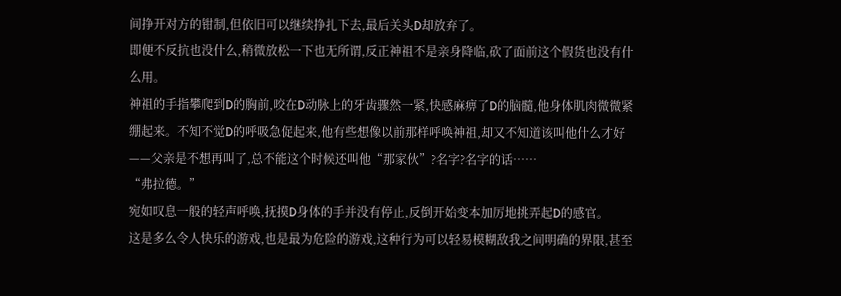间挣开对方的钳制,但依旧可以继续挣扎下去,最后关头D却放弃了。
即便不反抗也没什么,稍微放松一下也无所谓,反正神祖不是亲身降临,砍了面前这个假货也没有什么用。
神祖的手指攀爬到D的胸前,咬在D动脉上的牙齿骤然一紧,快感麻痹了D的脑髓,他身体肌肉微微紧绷起来。不知不觉D的呼吸急促起来,他有些想像以前那样呼唤神祖,却又不知道该叫他什么才好——父亲是不想再叫了,总不能这个时候还叫他“那家伙”?名字?名字的话……
“弗拉德。”
宛如叹息一般的轻声呼唤,抚摸D身体的手并没有停止,反倒开始变本加厉地挑弄起D的感官。
这是多么令人快乐的游戏,也是最为危险的游戏,这种行为可以轻易模糊敌我之间明确的界限,甚至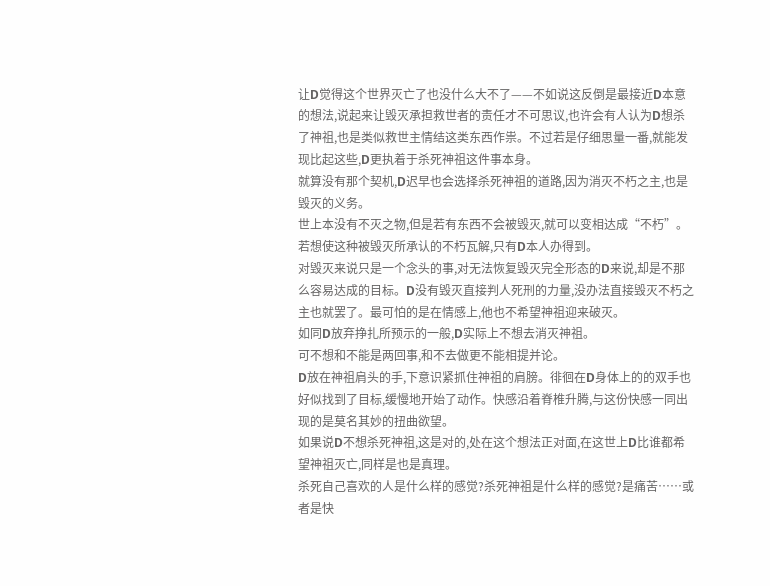让D觉得这个世界灭亡了也没什么大不了——不如说这反倒是最接近D本意的想法,说起来让毁灭承担救世者的责任才不可思议,也许会有人认为D想杀了神祖,也是类似救世主情结这类东西作祟。不过若是仔细思量一番,就能发现比起这些,D更执着于杀死神祖这件事本身。
就算没有那个契机,D迟早也会选择杀死神祖的道路,因为消灭不朽之主,也是毁灭的义务。
世上本没有不灭之物,但是若有东西不会被毁灭,就可以变相达成“不朽”。若想使这种被毁灭所承认的不朽瓦解,只有D本人办得到。
对毁灭来说只是一个念头的事,对无法恢复毁灭完全形态的D来说,却是不那么容易达成的目标。D没有毁灭直接判人死刑的力量,没办法直接毁灭不朽之主也就罢了。最可怕的是在情感上,他也不希望神祖迎来破灭。
如同D放弃挣扎所预示的一般,D实际上不想去消灭神祖。
可不想和不能是两回事,和不去做更不能相提并论。
D放在神祖肩头的手,下意识紧抓住神祖的肩膀。徘徊在D身体上的的双手也好似找到了目标,缓慢地开始了动作。快感沿着脊椎升腾,与这份快感一同出现的是莫名其妙的扭曲欲望。
如果说D不想杀死神祖,这是对的,处在这个想法正对面,在这世上D比谁都希望神祖灭亡,同样是也是真理。
杀死自己喜欢的人是什么样的感觉?杀死神祖是什么样的感觉?是痛苦……或者是快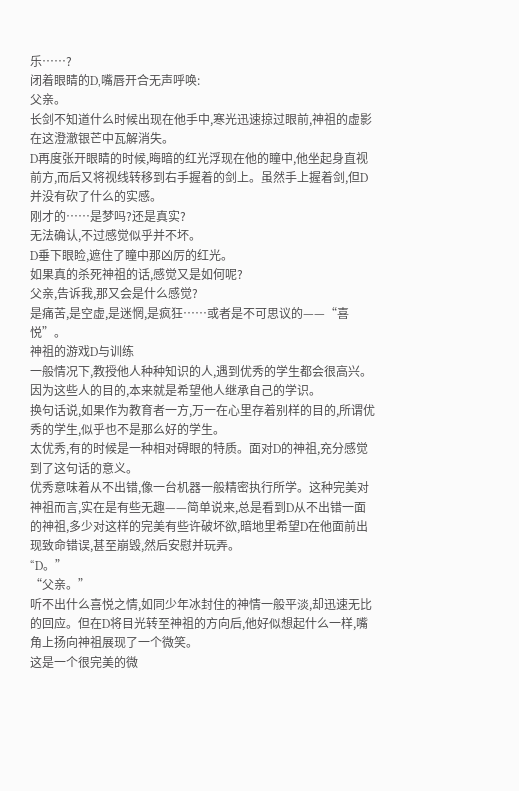乐……?
闭着眼睛的D,嘴唇开合无声呼唤:
父亲。
长剑不知道什么时候出现在他手中,寒光迅速掠过眼前,神祖的虚影在这澄澈银芒中瓦解消失。
D再度张开眼睛的时候,晦暗的红光浮现在他的瞳中,他坐起身直视前方,而后又将视线转移到右手握着的剑上。虽然手上握着剑,但D并没有砍了什么的实感。
刚才的……是梦吗?还是真实?
无法确认,不过感觉似乎并不坏。
D垂下眼睑,遮住了瞳中那凶厉的红光。
如果真的杀死神祖的话,感觉又是如何呢?
父亲,告诉我,那又会是什么感觉?
是痛苦,是空虚,是迷惘,是疯狂……或者是不可思议的——“喜悦”。
神祖的游戏D与训练
一般情况下,教授他人种种知识的人,遇到优秀的学生都会很高兴。因为这些人的目的,本来就是希望他人继承自己的学识。
换句话说,如果作为教育者一方,万一在心里存着别样的目的,所谓优秀的学生,似乎也不是那么好的学生。
太优秀,有的时候是一种相对碍眼的特质。面对D的神祖,充分感觉到了这句话的意义。
优秀意味着从不出错,像一台机器一般精密执行所学。这种完美对神祖而言,实在是有些无趣——简单说来,总是看到D从不出错一面的神祖,多少对这样的完美有些许破坏欲,暗地里希望D在他面前出现致命错误,甚至崩毁,然后安慰并玩弄。
“D。”
“父亲。”
听不出什么喜悦之情,如同少年冰封住的神情一般平淡,却迅速无比的回应。但在D将目光转至神祖的方向后,他好似想起什么一样,嘴角上扬向神祖展现了一个微笑。
这是一个很完美的微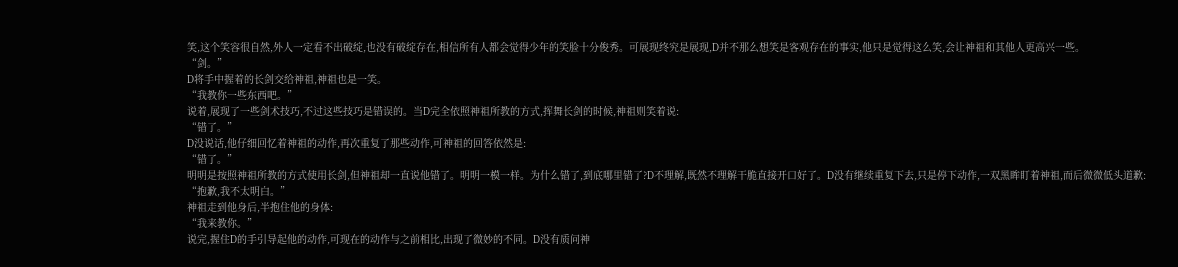笑,这个笑容很自然,外人一定看不出破绽,也没有破绽存在,相信所有人都会觉得少年的笑脸十分俊秀。可展现终究是展现,D并不那么想笑是客观存在的事实,他只是觉得这么笑,会让神祖和其他人更高兴一些。
“剑。”
D将手中握着的长剑交给神祖,神祖也是一笑。
“我教你一些东西吧。”
说着,展现了一些剑术技巧,不过这些技巧是错误的。当D完全依照神祖所教的方式,挥舞长剑的时候,神祖则笑着说:
“错了。”
D没说话,他仔细回忆着神祖的动作,再次重复了那些动作,可神祖的回答依然是:
“错了。”
明明是按照神祖所教的方式使用长剑,但神祖却一直说他错了。明明一模一样。为什么错了,到底哪里错了?D不理解,既然不理解干脆直接开口好了。D没有继续重复下去,只是停下动作,一双黑眸盯着神祖,而后微微低头道歉:
“抱歉,我不太明白。”
神祖走到他身后,半抱住他的身体:
“我来教你。”
说完,握住D的手引导起他的动作,可现在的动作与之前相比,出现了微妙的不同。D没有质问神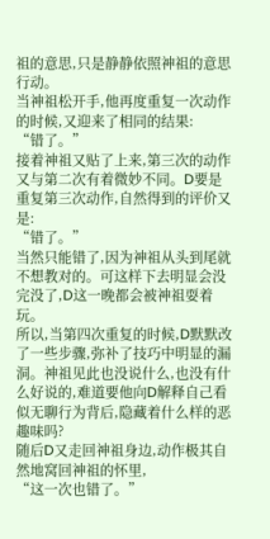祖的意思,只是静静依照神祖的意思行动。
当神祖松开手,他再度重复一次动作的时候,又迎来了相同的结果:
“错了。”
接着神祖又贴了上来,第三次的动作又与第二次有着微妙不同。D要是重复第三次动作,自然得到的评价又是:
“错了。”
当然只能错了,因为神祖从头到尾就不想教对的。可这样下去明显会没完没了,D这一晚都会被神祖耍着玩。
所以,当第四次重复的时候,D默默改了一些步骤,弥补了技巧中明显的漏洞。神祖见此也没说什么,也没有什么好说的,难道要他向D解释自己看似无聊行为背后,隐藏着什么样的恶趣味吗?
随后D又走回神祖身边,动作极其自然地窝回神祖的怀里,
“这一次也错了。”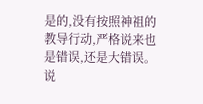是的,没有按照神祖的教导行动,严格说来也是错误,还是大错误。
说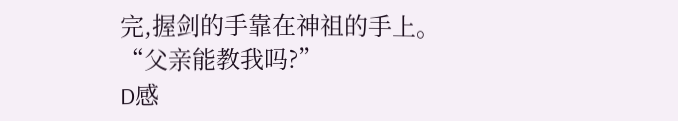完,握剑的手靠在神祖的手上。
“父亲能教我吗?”
D感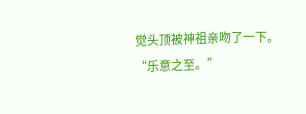觉头顶被神祖亲吻了一下。
“乐意之至。”